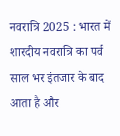नवरात्रि 2025 : भारत में शारदीय नवरात्रि का पर्व साल भर इंतजार के बाद आता है और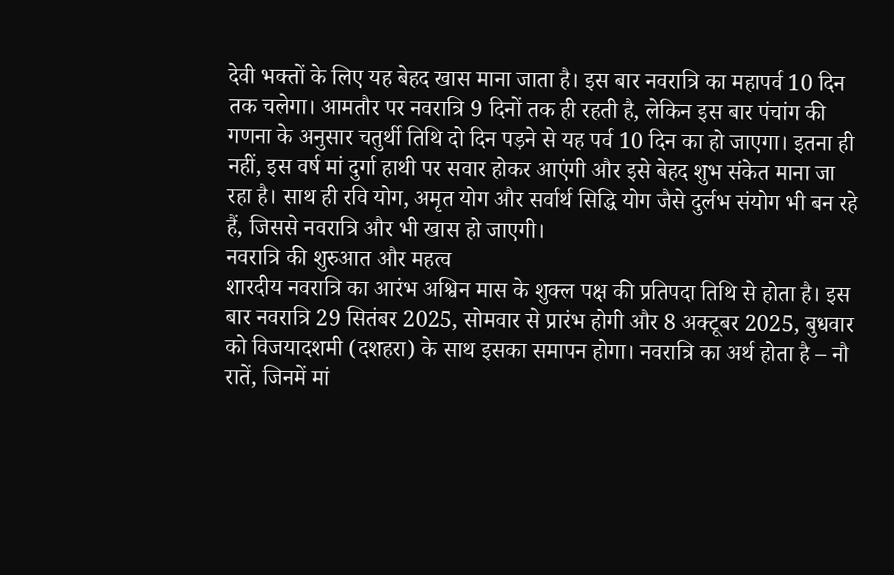देवी भक्तों के लिए यह बेहद खास माना जाता है। इस बार नवरात्रि का महापर्व 10 दिन तक चलेगा। आमतौर पर नवरात्रि 9 दिनों तक ही रहती है, लेकिन इस बार पंचांग की गणना के अनुसार चतुर्थी तिथि दो दिन पड़ने से यह पर्व 10 दिन का हो जाएगा। इतना ही नहीं, इस वर्ष मां दुर्गा हाथी पर सवार होकर आएंगी और इसे बेहद शुभ संकेत माना जा रहा है। साथ ही रवि योग, अमृत योग और सर्वार्थ सिद्धि योग जैसे दुर्लभ संयोग भी बन रहे हैं, जिससे नवरात्रि और भी खास हो जाएगी।
नवरात्रि की शुरुआत और महत्व
शारदीय नवरात्रि का आरंभ अश्विन मास के शुक्ल पक्ष की प्रतिपदा तिथि से होता है। इस बार नवरात्रि 29 सितंबर 2025, सोमवार से प्रारंभ होगी और 8 अक्टूबर 2025, बुधवार को विजयादशमी (दशहरा) के साथ इसका समापन होगा। नवरात्रि का अर्थ होता है – नौ रातें, जिनमें मां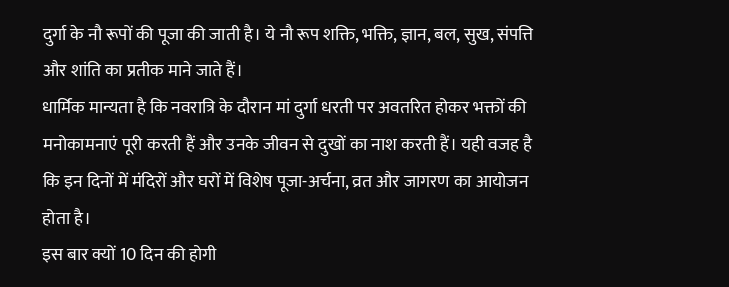दुर्गा के नौ रूपों की पूजा की जाती है। ये नौ रूप शक्ति, भक्ति, ज्ञान, बल, सुख, संपत्ति और शांति का प्रतीक माने जाते हैं।
धार्मिक मान्यता है कि नवरात्रि के दौरान मां दुर्गा धरती पर अवतरित होकर भक्तों की मनोकामनाएं पूरी करती हैं और उनके जीवन से दुखों का नाश करती हैं। यही वजह है कि इन दिनों में मंदिरों और घरों में विशेष पूजा-अर्चना, व्रत और जागरण का आयोजन होता है।
इस बार क्यों 10 दिन की होगी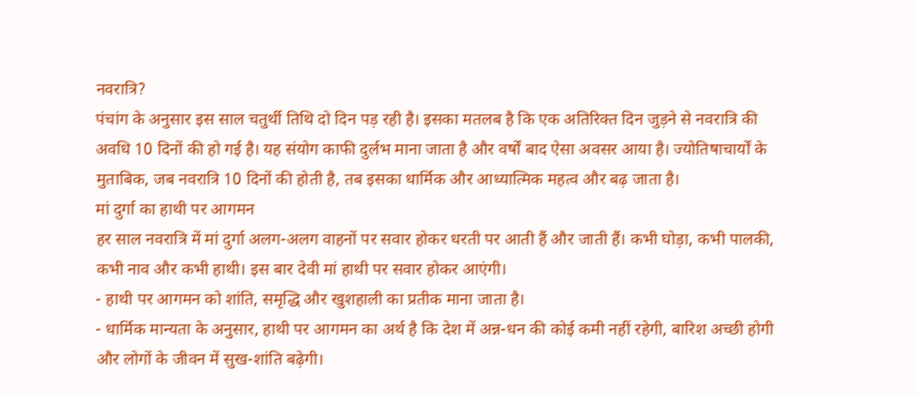नवरात्रि?
पंचांग के अनुसार इस साल चतुर्थी तिथि दो दिन पड़ रही है। इसका मतलब है कि एक अतिरिक्त दिन जुड़ने से नवरात्रि की अवधि 10 दिनों की हो गई है। यह संयोग काफी दुर्लभ माना जाता है और वर्षों बाद ऐसा अवसर आया है। ज्योतिषाचार्यों के मुताबिक, जब नवरात्रि 10 दिनों की होती है, तब इसका धार्मिक और आध्यात्मिक महत्व और बढ़ जाता है।
मां दुर्गा का हाथी पर आगमन
हर साल नवरात्रि में मां दुर्गा अलग-अलग वाहनों पर सवार होकर धरती पर आती हैं और जाती हैं। कभी घोड़ा, कभी पालकी, कभी नाव और कभी हाथी। इस बार देवी मां हाथी पर सवार होकर आएंगी।
- हाथी पर आगमन को शांति, समृद्धि और खुशहाली का प्रतीक माना जाता है।
- धार्मिक मान्यता के अनुसार, हाथी पर आगमन का अर्थ है कि देश में अन्न-धन की कोई कमी नहीं रहेगी, बारिश अच्छी होगी और लोगों के जीवन में सुख-शांति बढ़ेगी।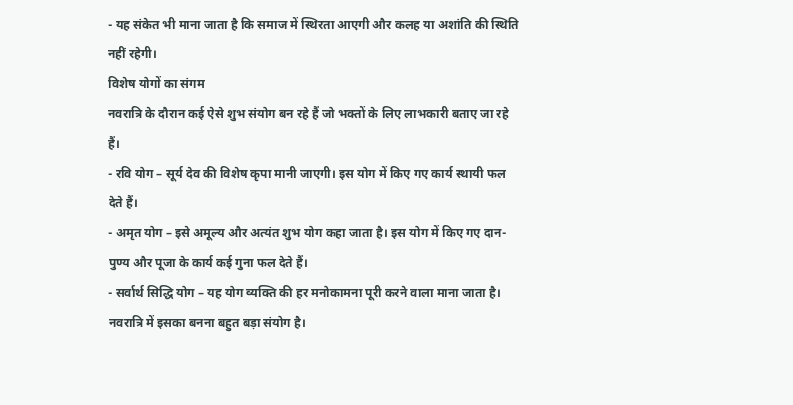- यह संकेत भी माना जाता है कि समाज में स्थिरता आएगी और कलह या अशांति की स्थिति नहीं रहेगी।
विशेष योगों का संगम
नवरात्रि के दौरान कई ऐसे शुभ संयोग बन रहे हैं जो भक्तों के लिए लाभकारी बताए जा रहे हैं।
- रवि योग – सूर्य देव की विशेष कृपा मानी जाएगी। इस योग में किए गए कार्य स्थायी फल देते हैं।
- अमृत योग – इसे अमूल्य और अत्यंत शुभ योग कहा जाता है। इस योग में किए गए दान-पुण्य और पूजा के कार्य कई गुना फल देते हैं।
- सर्वार्थ सिद्धि योग – यह योग व्यक्ति की हर मनोकामना पूरी करने वाला माना जाता है। नवरात्रि में इसका बनना बहुत बड़ा संयोग है।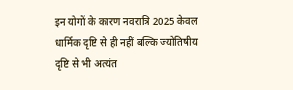इन योगों के कारण नवरात्रि 2025 केवल धार्मिक दृष्टि से ही नहीं बल्कि ज्योतिषीय दृष्टि से भी अत्यंत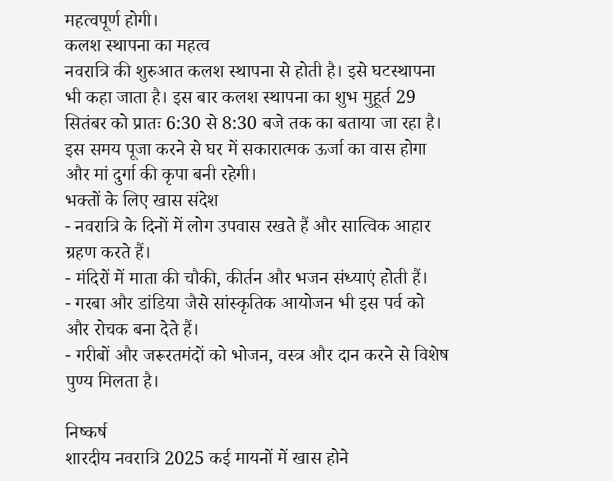महत्वपूर्ण होगी।
कलश स्थापना का महत्व
नवरात्रि की शुरुआत कलश स्थापना से होती है। इसे घटस्थापना भी कहा जाता है। इस बार कलश स्थापना का शुभ मुहूर्त 29 सितंबर को प्रातः 6:30 से 8:30 बजे तक का बताया जा रहा है। इस समय पूजा करने से घर में सकारात्मक ऊर्जा का वास होगा और मां दुर्गा की कृपा बनी रहेगी।
भक्तों के लिए खास संदेश
- नवरात्रि के दिनों में लोग उपवास रखते हैं और सात्विक आहार ग्रहण करते हैं।
- मंदिरों में माता की चौकी, कीर्तन और भजन संध्याएं होती हैं।
- गरबा और डांडिया जैसे सांस्कृतिक आयोजन भी इस पर्व को और रोचक बना देते हैं।
- गरीबों और जरूरतमंदों को भोजन, वस्त्र और दान करने से विशेष पुण्य मिलता है।

निष्कर्ष
शारदीय नवरात्रि 2025 कई मायनों में खास होने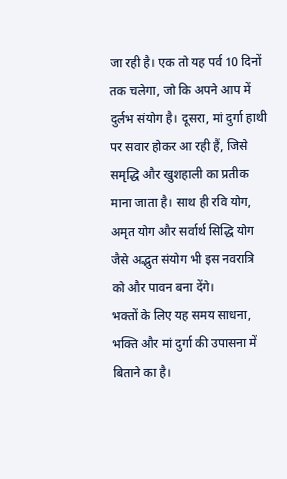जा रही है। एक तो यह पर्व 10 दिनों तक चलेगा, जो कि अपने आप में दुर्लभ संयोग है। दूसरा, मां दुर्गा हाथी पर सवार होकर आ रही हैं, जिसे समृद्धि और खुशहाली का प्रतीक माना जाता है। साथ ही रवि योग, अमृत योग और सर्वार्थ सिद्धि योग जैसे अद्भुत संयोग भी इस नवरात्रि को और पावन बना देंगे।
भक्तों के लिए यह समय साधना, भक्ति और मां दुर्गा की उपासना में बिताने का है।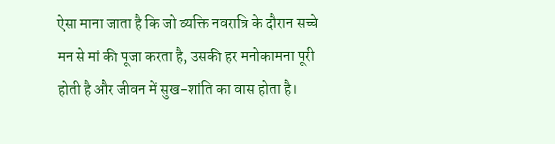ऐसा माना जाता है कि जो व्यक्ति नवरात्रि के दौरान सच्चे मन से मां की पूजा करता है, उसकी हर मनोकामना पूरी होती है और जीवन में सुख-शांति का वास होता है।